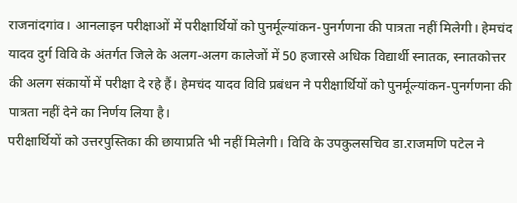राजनांदगांव। आनलाइन परीक्षाओं में परीक्षार्थियों को पुनर्मूल्यांकन-पुनर्गणना की पात्रता नहीं मिलेगी। हेमचंद यादव दुर्ग विवि के अंतर्गत जिले के अलग-अलग कालेजों में 50 हजारसे अधिक विद्यार्थी स्नातक, स्नातकोत्तर की अलग संकायों में परीक्षा दे रहे हैं। हेमचंद यादव विवि प्रबंधन ने परीक्षार्थियों को पुनर्मूल्यांकन-पुनर्गणना की पात्रता नहीं देने का निर्णय लिया है।
परीक्षार्थियों को उत्तरपुस्तिका की छायाप्रति भी नहीं मिलेगी। विवि के उपकुलसचिव डा.राजमणि पटेल ने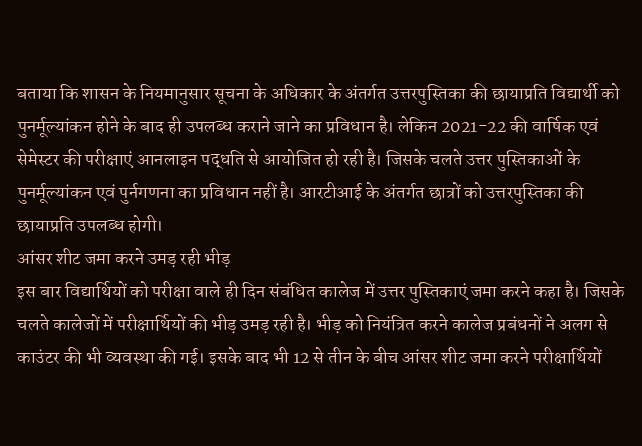बताया कि शासन के नियमानुसार सूचना के अधिकार के अंतर्गत उत्तरपुस्तिका की छायाप्रति विद्यार्थी को पुनर्मूल्यांकन होने के बाद ही उपलब्ध कराने जाने का प्रविधान है। लेकिन 2021-22 की वार्षिक एवं सेमेस्टर की परीक्षाएं आनलाइन पद्धति से आयोजित हो रही है। जिसके चलते उत्तर पुस्तिकाओं के पुनर्मूल्यांकन एवं पुर्नगणना का प्रविधान नहीं है। आरटीआई के अंतर्गत छात्रों को उत्तरपुस्तिका की छायाप्रति उपलब्ध होगी।
आंसर शीट जमा करने उमड़ रही भीड़
इस बार विद्यार्थियों को परीक्षा वाले ही दिन संबंधित कालेज में उत्तर पुस्तिकाएं जमा करने कहा है। जिसके चलते कालेजों में परीक्षार्थियों की भीड़ उमड़ रही है। भीड़ को नियंत्रित करने कालेज प्रबंधनों ने अलग से काउंटर की भी व्यवस्था की गई। इसके बाद भी 12 से तीन के बीच आंसर शीट जमा करने परीक्षार्थियों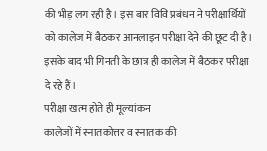की भीड़ लग रही है। इस बार विवि प्रबंधन ने परीक्षार्थियों को कालेज में बैठकर आनलाइन परीक्षा देने की छूट दी है। इसके बाद भी गिनती के छात्र ही कालेज में बैठकर परीक्षा दे रहे हैं।
परीक्षा खत्म होते ही मूल्यांकन
कालेजों में स्नातकोत्तर व स्नातक की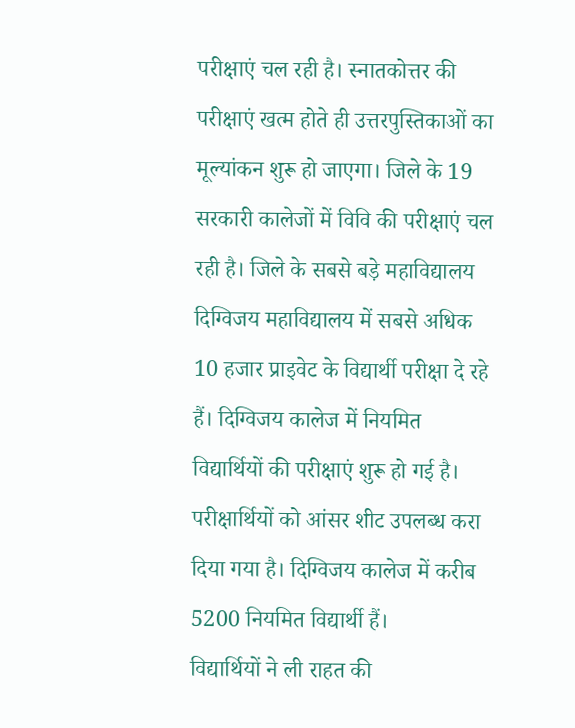परीक्षाएं चल रही है। स्नातकोत्तर की परीक्षाएं खत्म होते ही उत्तरपुस्तिकाओं का मूल्यांकन शुरू हो जाएगा। जिले के 19 सरकारी कालेजों में विवि की परीक्षाएं चल रही है। जिले के सबसे बड़े महाविद्यालय दिग्विजय महाविद्यालय में सबसे अधिक 10 हजार प्राइवेट के विद्यार्थी परीक्षा दे रहे हैं। दिग्विजय कालेज में नियमित विद्यार्थियों की परीक्षाएं शुरू हो गई है। परीक्षार्थियों को आंसर शीट उपलब्ध करा दिया गया है। दिग्विजय कालेज में करीब 5200 नियमित विद्यार्थी हैं।
विद्यार्थियों ने ली राहत की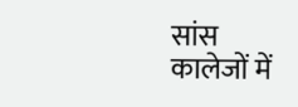सांस
कालेजों में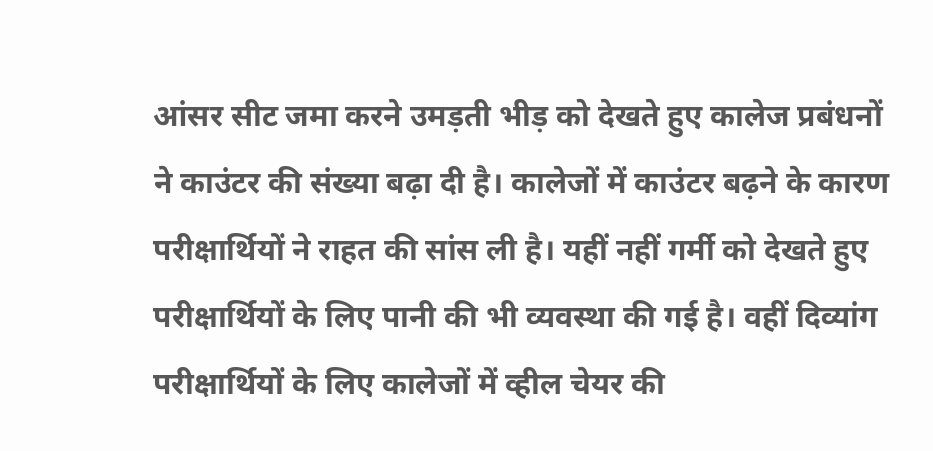आंसर सीट जमा करने उमड़ती भीड़ को देखते हुए कालेज प्रबंधनों ने काउंटर की संख्या बढ़ा दी है। कालेजों में काउंटर बढ़ने के कारण परीक्षार्थियों ने राहत की सांस ली है। यहीं नहीं गर्मी को देखते हुए परीक्षार्थियों के लिए पानी की भी व्यवस्था की गई है। वहीं दिव्यांग परीक्षार्थियों के लिए कालेजों में व्हील चेयर की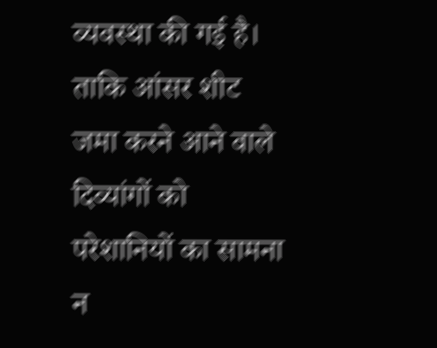व्यवस्था की गई है। ताकि आंसर शीट जमा करने आने वाले दिव्यांगों को परेशानियों का सामना न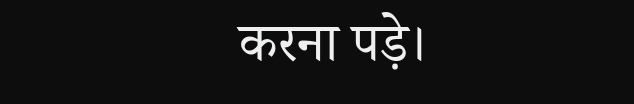करना पड़े।